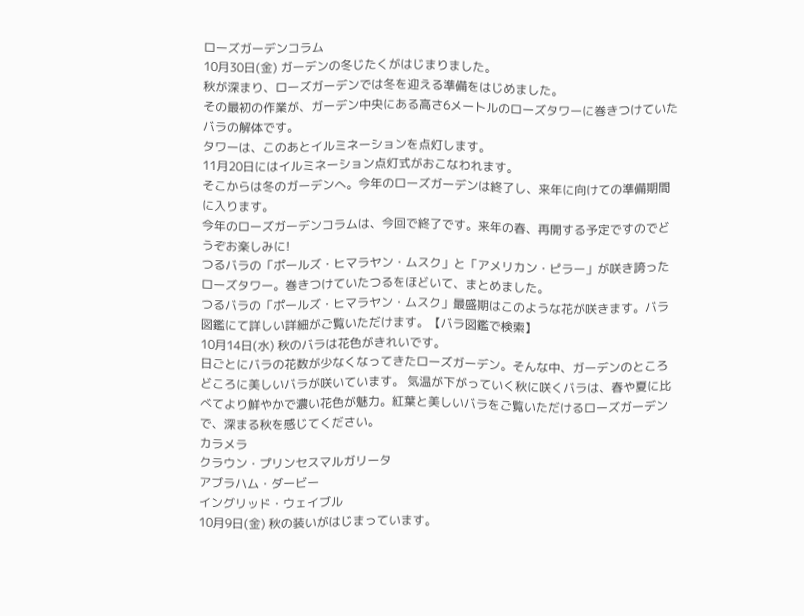ローズガーデンコラム
10月30日(金) ガーデンの冬じたくがはじまりました。
秋が深まり、ローズガーデンでは冬を迎える準備をはじめました。
その最初の作業が、ガーデン中央にある高さ6メートルのローズタワーに巻きつけていたバラの解体です。
タワーは、このあとイルミネーションを点灯します。
11月20日にはイルミネーション点灯式がおこなわれます。
そこからは冬のガーデンへ。今年のローズガーデンは終了し、来年に向けての準備期間に入ります。
今年のローズガーデンコラムは、今回で終了です。来年の春、再開する予定ですのでどうぞお楽しみに!
つるバラの「ポールズ・ヒマラヤン・ムスク」と「アメリカン・ピラー」が咲き誇ったローズタワー。巻きつけていたつるをほどいて、まとめました。
つるバラの「ポールズ・ヒマラヤン・ムスク」最盛期はこのような花が咲きます。バラ図鑑にて詳しい詳細がご覧いただけます。【バラ図鑑で検索】
10月14日(水) 秋のバラは花色がきれいです。
日ごとにバラの花数が少なくなってきたローズガーデン。そんな中、ガーデンのところどころに美しいバラが咲いています。 気温が下がっていく秋に咲くバラは、春や夏に比べてより鮮やかで濃い花色が魅力。紅葉と美しいバラをご覧いただけるローズガーデンで、深まる秋を感じてください。
カラメラ
クラウン・プリンセスマルガリータ
アブラハム・ダービー
イングリッド・ウェイブル
10月9日(金) 秋の装いがはじまっています。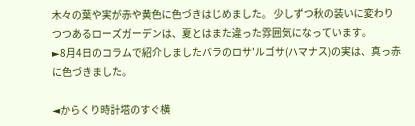木々の葉や実が赤や黄色に色づきはじめました。 少しずつ秋の装いに変わりつつあるローズガーデンは、夏とはまた違った雰囲気になっています。
►8月4日のコラムで紹介しましたバラのロサ'ルゴサ(ハマナス)の実は、真っ赤に色づきました。

◄からくり時計塔のすぐ横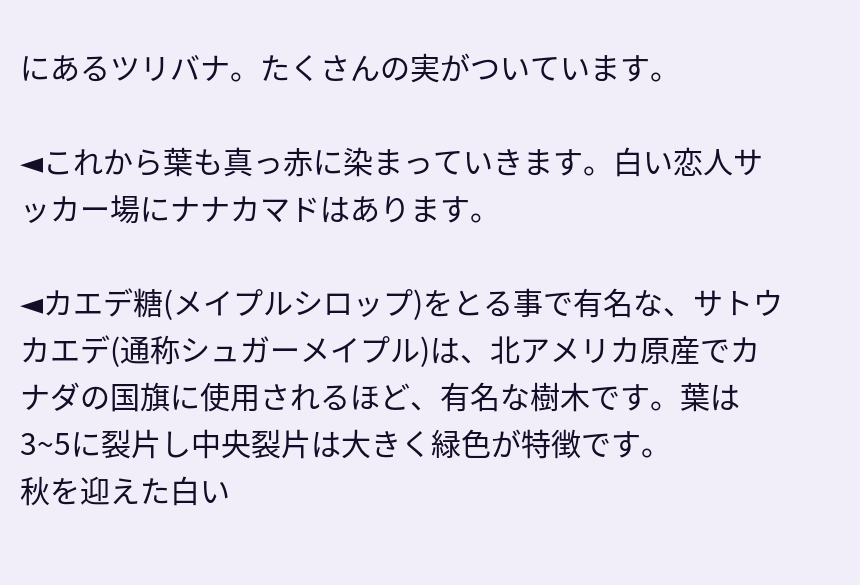にあるツリバナ。たくさんの実がついています。

◄これから葉も真っ赤に染まっていきます。白い恋人サッカー場にナナカマドはあります。

◄カエデ糖(メイプルシロップ)をとる事で有名な、サトウカエデ(通称シュガーメイプル)は、北アメリカ原産でカナダの国旗に使用されるほど、有名な樹木です。葉は3~5に裂片し中央裂片は大きく緑色が特徴です。
秋を迎えた白い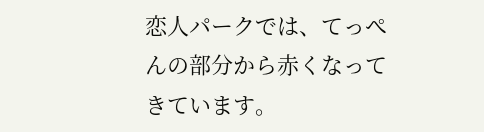恋人パークでは、てっぺんの部分から赤くなってきています。